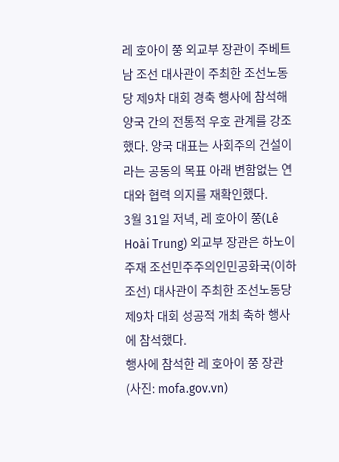레 호아이 쭝 외교부 장관이 주베트남 조선 대사관이 주최한 조선노동당 제9차 대회 경축 행사에 참석해 양국 간의 전통적 우호 관계를 강조했다. 양국 대표는 사회주의 건설이라는 공동의 목표 아래 변함없는 연대와 협력 의지를 재확인했다.
3월 31일 저녁, 레 호아이 쭝(Lê Hoài Trung) 외교부 장관은 하노이 주재 조선민주주의인민공화국(이하 조선) 대사관이 주최한 조선노동당 제9차 대회 성공적 개최 축하 행사에 참석했다.
행사에 참석한 레 호아이 쭝 장관 (사진: mofa.gov.vn)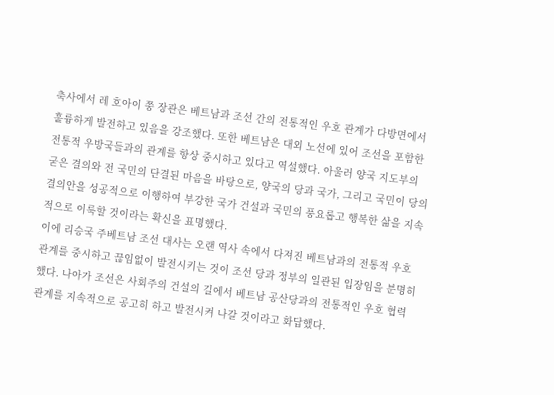축사에서 레 호아이 쭝 장관은 베트남과 조선 간의 전통적인 우호 관계가 다방면에서 훌륭하게 발전하고 있음을 강조했다. 또한 베트남은 대외 노선에 있어 조선을 포함한 전통적 우방국들과의 관계를 항상 중시하고 있다고 역설했다. 아울러 양국 지도부의 굳은 결의와 전 국민의 단결된 마음을 바탕으로, 양국의 당과 국가, 그리고 국민이 당의 결의안을 성공적으로 이행하여 부강한 국가 건설과 국민의 풍요롭고 행복한 삶을 지속적으로 이룩할 것이라는 확신을 표명했다.
이에 리승국 주베트남 조선 대사는 오랜 역사 속에서 다져진 베트남과의 전통적 우호 관계를 중시하고 끊임없이 발전시키는 것이 조선 당과 정부의 일관된 입장임을 분명히 했다. 나아가 조선은 사회주의 건설의 길에서 베트남 공산당과의 전통적인 우호 협력 관계를 지속적으로 공고히 하고 발전시켜 나갈 것이라고 화답했다.